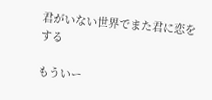君がいない世界でまた君に恋をする

もういー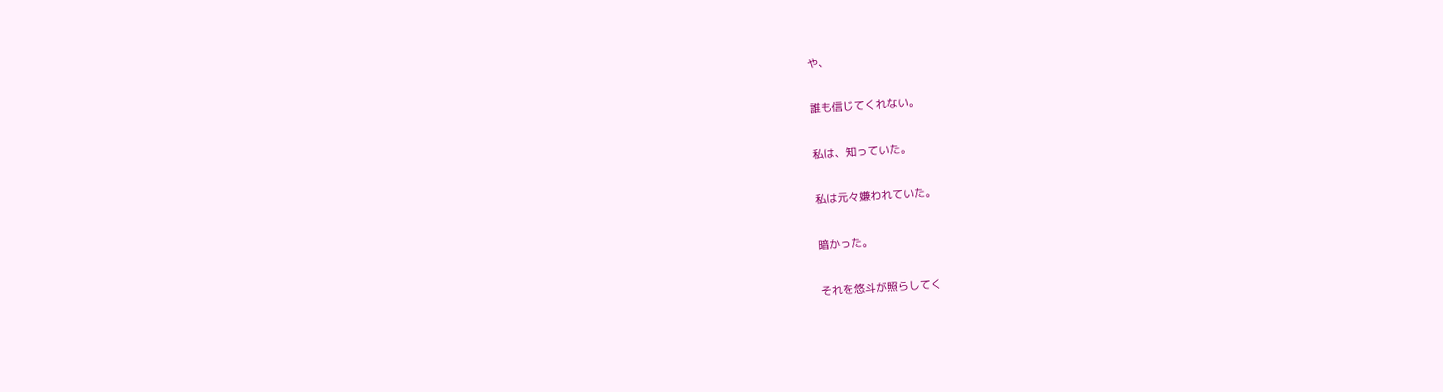や、

誰も信じてくれない。

私は、知っていた。

私は元々嫌われていた。

暗かった。

それを悠斗が照らしてく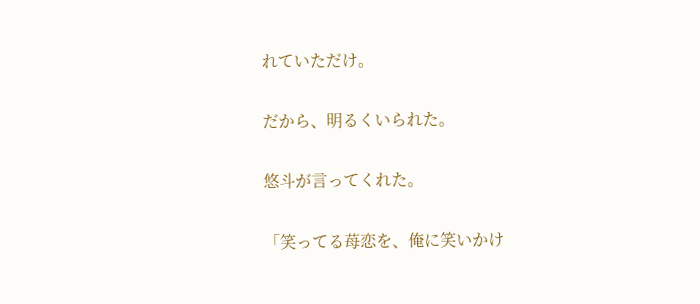れていただけ。

だから、明るくいられた。

悠斗が言ってくれた。

「笑ってる苺恋を、俺に笑いかけ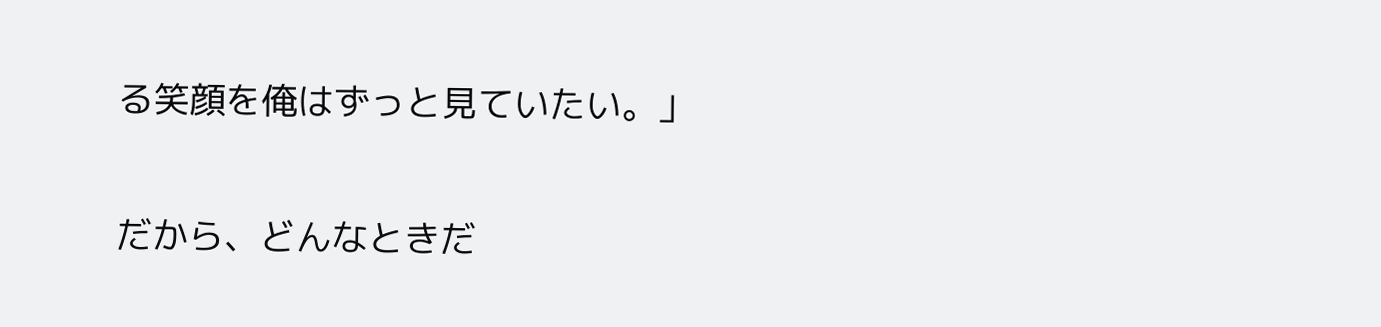る笑顔を俺はずっと見ていたい。」

だから、どんなときだ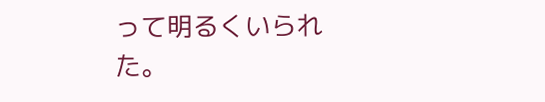って明るくいられた。